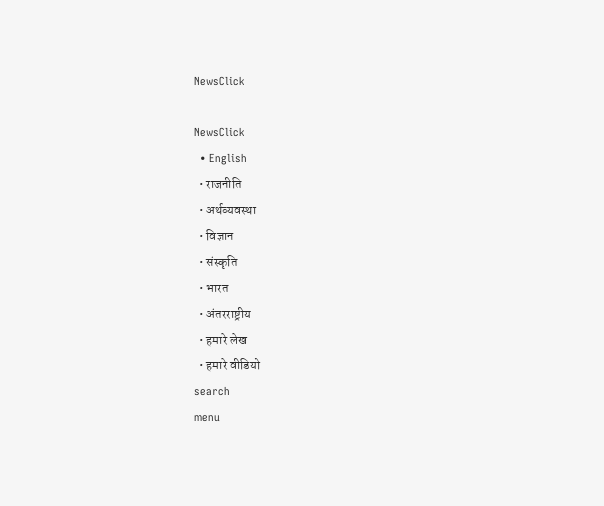NewsClick

NewsClick
  • English
  • राजनीति
  • अर्थव्यवस्था
  • विज्ञान
  • संस्कृति
  • भारत
  • अंतरराष्ट्रीय
  • हमारे लेख
  • हमारे वीडियो
search
menu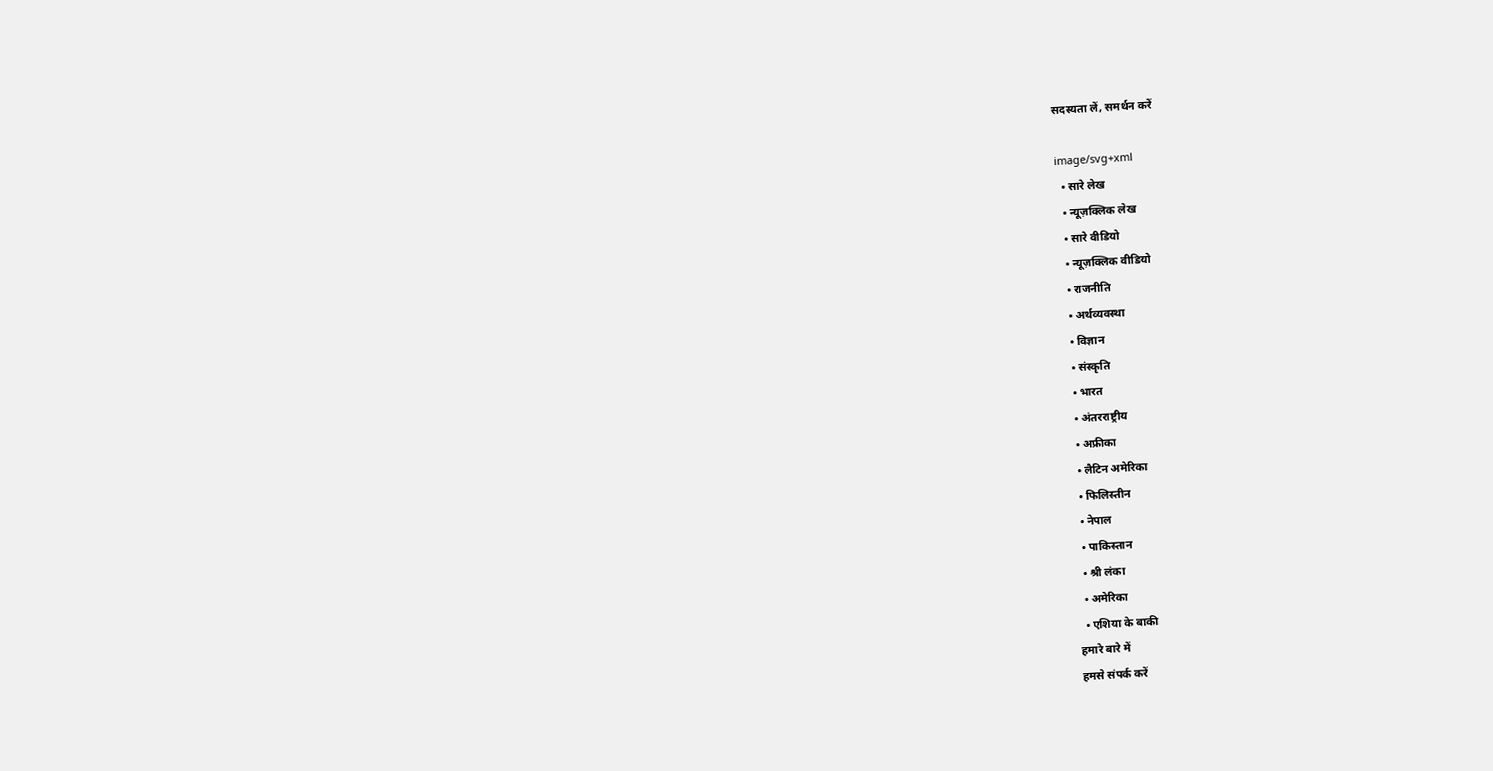सदस्यता लें, समर्थन करें

image/svg+xml
  • सारे लेख
  • न्यूज़क्लिक लेख
  • सारे वीडियो
  • न्यूज़क्लिक वीडियो
  • राजनीति
  • अर्थव्यवस्था
  • विज्ञान
  • संस्कृति
  • भारत
  • अंतरराष्ट्रीय
  • अफ्रीका
  • लैटिन अमेरिका
  • फिलिस्तीन
  • नेपाल
  • पाकिस्तान
  • श्री लंका
  • अमेरिका
  • एशिया के बाकी
हमारे बारे में
हमसे संपर्क करें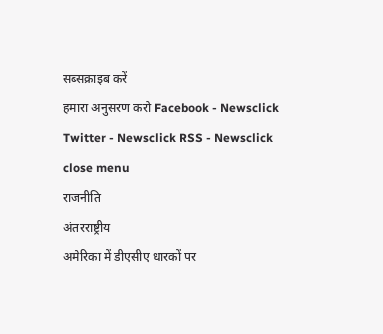सब्सक्राइब करें
हमारा अनुसरण करो Facebook - Newsclick Twitter - Newsclick RSS - Newsclick
close menu
राजनीति
अंतरराष्ट्रीय
अमेरिका में डीएसीए धारकों पर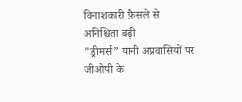विनाशकारी फ़ैसले से अनिश्चिता बढ़ी
"ड्रीमर्स” यानी अप्रवासियों पर जीओपी के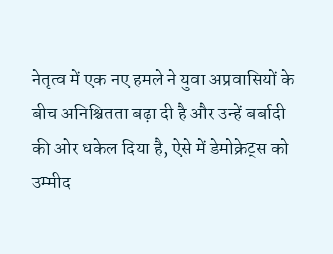नेतृत्व में एक नए हमले ने युवा अप्रवासियों के बीच अनिश्चितता बढ़ा दी है और उन्हें बर्बादी की ओर धकेल दिया है, ऐसे में डेमोक्रेट्स को उम्मीद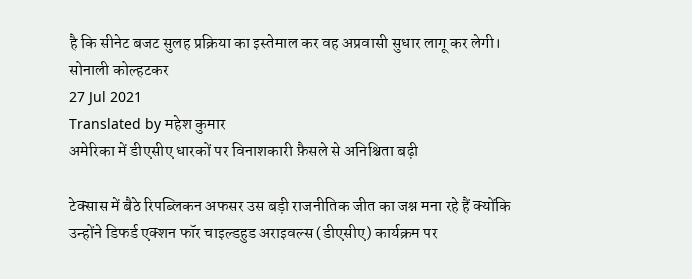है कि सीनेट बजट सुलह प्रक्रिया का इस्तेमाल कर वह अप्रवासी सुधार लागू कर लेगी।
सोनाली कोल्हटकर
27 Jul 2021
Translated by महेश कुमार
अमेरिका में डीएसीए धारकों पर विनाशकारी फ़ैसले से अनिश्चिता बढ़ी

टेक्सास में बैठे रिपब्लिकन अफसर उस बड़ी राजनीतिक जीत का जश्न मना रहे हैं क्योंकि उन्होंने डिफर्ड एक्शन फॉर चाइल्डहुड अराइवल्स (डीएसीए) कार्यक्रम पर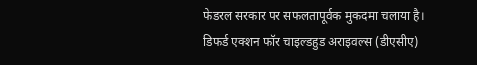फेडरल सरकार पर सफलतापूर्वक मुकदमा चलाया है। डिफर्ड एक्शन फॉर चाइल्डहुड अराइवल्स (डीएसीए)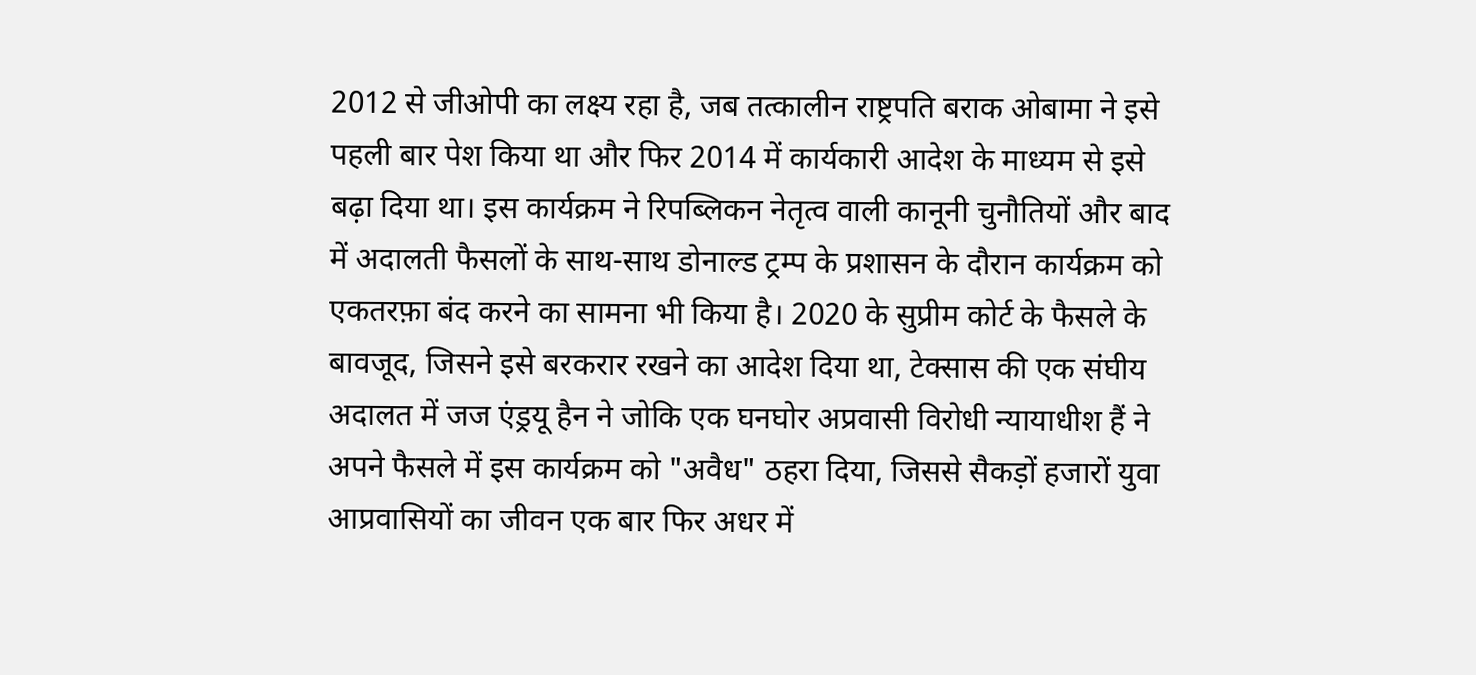2012 से जीओपी का लक्ष्य रहा है, जब तत्कालीन राष्ट्रपति बराक ओबामा ने इसे पहली बार पेश किया था और फिर 2014 में कार्यकारी आदेश के माध्यम से इसे बढ़ा दिया था। इस कार्यक्रम ने रिपब्लिकन नेतृत्व वाली कानूनी चुनौतियों और बाद में अदालती फैसलों के साथ-साथ डोनाल्ड ट्रम्प के प्रशासन के दौरान कार्यक्रम को एकतरफ़ा बंद करने का सामना भी किया है। 2020 के सुप्रीम कोर्ट के फैसले के बावजूद, जिसने इसे बरकरार रखने का आदेश दिया था, टेक्सास की एक संघीय अदालत में जज एंड्रयू हैन ने जोकि एक घनघोर अप्रवासी विरोधी न्यायाधीश हैं ने अपने फैसले में इस कार्यक्रम को "अवैध" ठहरा दिया, जिससे सैकड़ों हजारों युवा आप्रवासियों का जीवन एक बार फिर अधर में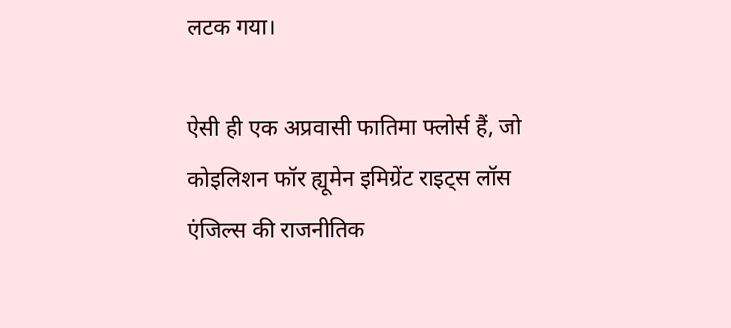लटक गया।

ऐसी ही एक अप्रवासी फातिमा फ्लोर्स हैं, जो कोइलिशन फॉर ह्यूमेन इमिग्रेंट राइट्स लॉस एंजिल्स की राजनीतिक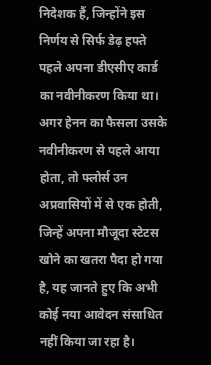निदेशक हैं, जिन्होंने इस निर्णय से सिर्फ डेढ़ हफ्ते पहले अपना डीएसीए कार्ड का नवीनीकरण किया था। अगर हेनन का फैसला उसके नवीनीकरण से पहले आया होता, तो फ्लोर्स उन अप्रवासियों में से एक होती, जिन्हें अपना मौजूदा स्टेटस खोने का खतरा पैदा हो गया है, यह जानते हुए कि अभी कोई नया आवेदन संसाधित नहीं किया जा रहा है।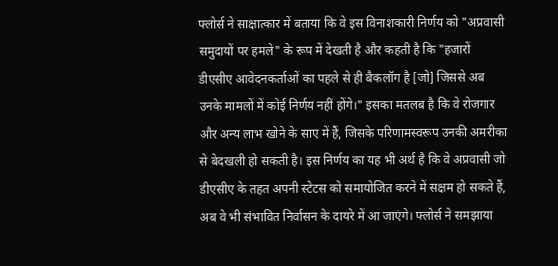फ्लोर्स ने साक्षात्कार में बताया कि वे इस विनाशकारी निर्णय को "अप्रवासी समुदायों पर हमले" के रूप में देखती है और कहती है कि "हजारों डीएसीए आवेदनकर्ताओं का पहले से ही बैकलॉग है [जो] जिससे अब उनके मामलों में कोई निर्णय नहीं होंगे।" इसका मतलब है कि वे रोजगार और अन्य लाभ खोने के साए में हैं, जिसके परिणामस्वरूप उनकी अमरीका से बेदखली हो सकती है। इस निर्णय का यह भी अर्थ है कि वे अप्रवासी जो डीएसीए के तहत अपनी स्टेटस को समायोजित करने में सक्षम हो सकते हैं, अब वे भी संभावित निर्वासन के दायरे में आ जाएंगे। फ्लोर्स ने समझाया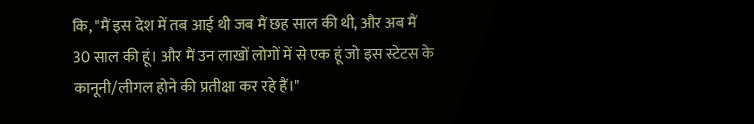कि, "मैं इस देश में तब आई थी जब मैं छह साल की थी, और अब मैं 30 साल की हूं। और मैं उन लाखों लोगों में से एक हूं जो इस स्टेटस के कानूनी/लीगल होने की प्रतीक्षा कर रहे हैं।"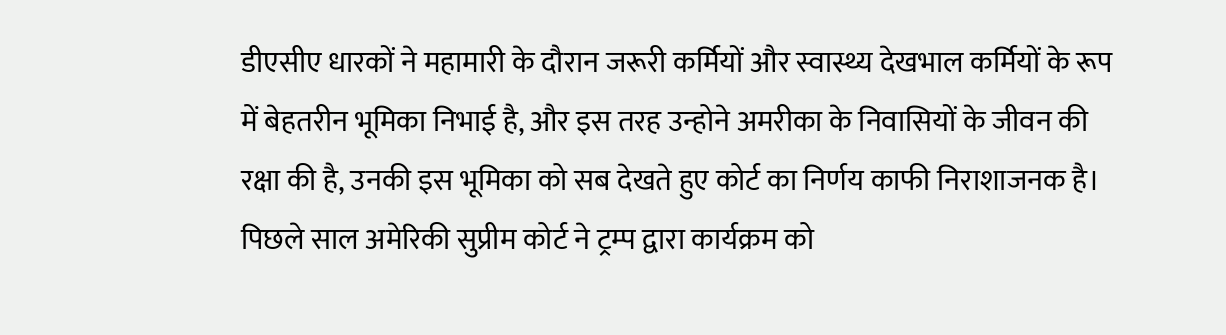डीएसीए धारकों ने महामारी के दौरान जरूरी कर्मियों और स्वास्थ्य देखभाल कर्मियों के रूप में बेहतरीन भूमिका निभाई है, और इस तरह उन्होने अमरीका के निवासियों के जीवन की रक्षा की है, उनकी इस भूमिका को सब देखते हुए कोर्ट का निर्णय काफी निराशाजनक है। पिछले साल अमेरिकी सुप्रीम कोर्ट ने ट्रम्प द्वारा कार्यक्रम को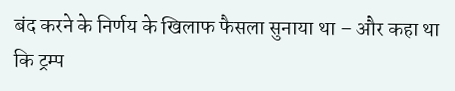बंद करने के निर्णय के खिलाफ फैसला सुनाया था – और कहा था कि ट्रम्प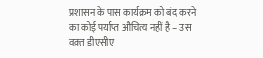प्रशासन के पास कार्यक्रम को बंद करने का कोई पर्याप्त औचित्य नहीं है – उस वक़्त डीएसीए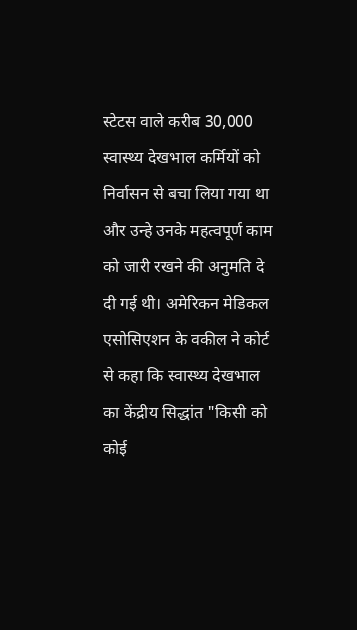स्टेटस वाले करीब 30,000 स्वास्थ्य देखभाल कर्मियों को निर्वासन से बचा लिया गया था और उन्हे उनके महत्वपूर्ण काम को जारी रखने की अनुमति दे दी गई थी। अमेरिकन मेडिकल एसोसिएशन के वकील ने कोर्ट से कहा कि स्वास्थ्य देखभाल का केंद्रीय सिद्धांत "किसी को कोई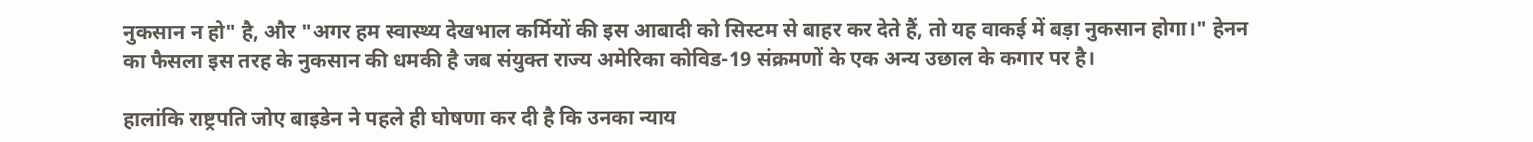नुकसान न हो" है, और "अगर हम स्वास्थ्य देखभाल कर्मियों की इस आबादी को सिस्टम से बाहर कर देते हैं, तो यह वाकई में बड़ा नुकसान होगा।" हेनन का फैसला इस तरह के नुकसान की धमकी है जब संयुक्त राज्य अमेरिका कोविड-19 संक्रमणों के एक अन्य उछाल के कगार पर है।

हालांकि राष्ट्रपति जोए बाइडेन ने पहले ही घोषणा कर दी है कि उनका न्याय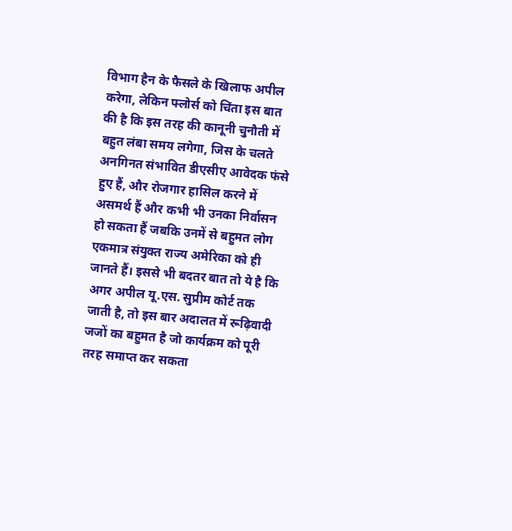विभाग हैन के फैसले के खिलाफ अपील करेगा, लेकिन फ्लोर्स को चिंता इस बात की है कि इस तरह की कानूनी चुनौती में बहुत लंबा समय लगेगा, जिस के चलते अनगिनत संभावित डीएसीए आवेदक फंसे हुए हैं, और रोजगार हासिल करने में असमर्थ हैं और कभी भी उनका निर्वासन हो सकता हैं जबकि उनमें से बहुमत लोग एकमात्र संयुक्त राज्य अमेरिका को ही जानते हैं। इससे भी बदतर बात तो ये है कि अगर अपील यू.एस. सुप्रीम कोर्ट तक जाती है, तो इस बार अदालत में रूढ़िवादी जजों का बहुमत है जो कार्यक्रम को पूरी तरह समाप्त कर सकता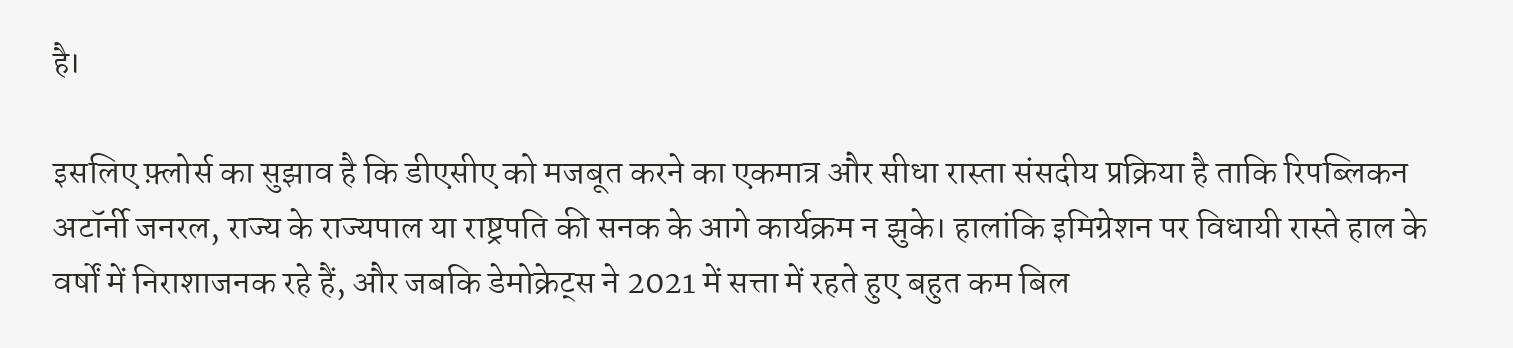है।

इसलिए फ़्लोर्स का सुझाव है कि डीएसीए को मजबूत करने का एकमात्र और सीधा रास्ता संसदीय प्रक्रिया है ताकि रिपब्लिकन अटॉर्नी जनरल, राज्य के राज्यपाल या राष्ट्रपति की सनक के आगे कार्यक्रम न झुके। हालांकि इमिग्रेशन पर विधायी रास्ते हाल के वर्षों में निराशाजनक रहे हैं, और जबकि डेमोक्रेट्स ने 2021 में सत्ता में रहते हुए बहुत कम बिल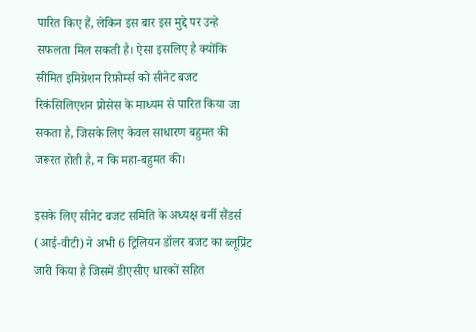पारित किए हैं, लेकिन इस बार इस मुद्दे पर उन्हे सफलता मिल सकती है। ऐसा इसलिए है क्योंकि सीमित इमिग्रेशन रिफ़ोर्म्स को सीनेट बजट रिकंसिलिएशन प्रोसेस के माध्यम से पारित किया जा सकता है, जिसके लिए केवल साधारण बहुमत की जरूरत होती है, न कि महा-बहुमत की।

इसके लिए सीनेट बजट समिति के अध्यक्ष बर्नी सैंडर्स (आई-वीटी) ने अभी 6 ट्रिलियन डॉलर बजट का ब्लूप्रिंट जारी किया है जिसमें डीएसीए धारकों सहित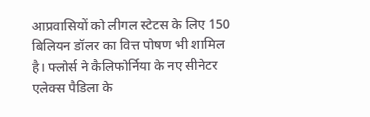आप्रवासियों को लीगल स्टेटस के लिए 150 बिलियन डॉलर का वित्त पोषण भी शामिल है। फ्लोर्स ने कैलिफोर्निया के नए सीनेटर एलेक्स पैडिला के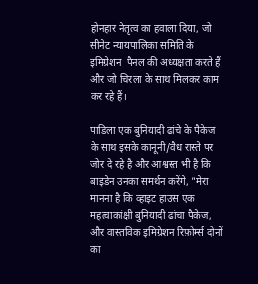होनहार नेतृत्व का हवाला दिया, जो सीनेट न्यायपालिका समिति के इमिग्रेशन  पैनल की अध्यक्षता करते हैं और जो चिरला के साथ मिलकर काम कर रहे हैं।

पाडिला एक बुनियादी ढांचे के पैकेज के साथ इसके कानूनी/वैध रास्ते पर जोर दे रहे है और आश्वस्त भी है कि बाइडेन उनका समर्थन करेंगे, "मेरा मानना है कि व्हाइट हाउस एक महत्वाकांक्षी बुनियादी ढांचा पैकेज, और वास्तविक इमिग्रेशन रिफ़ोर्म्स दोनों का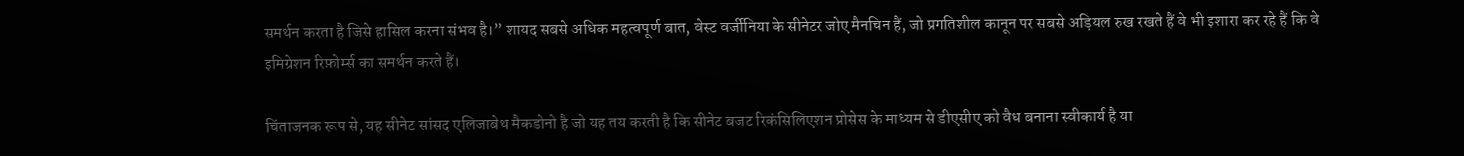समर्थन करता है जिसे हासिल करना संभव है।” शायद सबसे अधिक महत्वपूर्ण बात, वेस्ट वर्जीनिया के सीनेटर जोए मैनचिन हैं, जो प्रगतिशील कानून पर सबसे अड़ियल रुख रखते हैं वे भी इशारा कर रहे हैं कि वे इमिग्रेशन रिफ़ोर्म्स का समर्थन करते हैं।

चिंताजनक रूप से, यह सीनेट सांसद एलिजाबेथ मैकडोनो है जो यह तय करती है कि सीनेट बजट रिकंसिलिएशन प्रोसेस के माध्यम से डीएसीए को वैध बनाना स्वीकार्य है या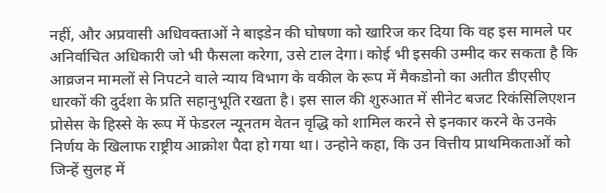नहीं, और अप्रवासी अधिवक्ताओं ने बाइडेन की घोषणा को खारिज कर दिया कि वह इस मामले पर अनिर्वाचित अधिकारी जो भी फैसला करेगा, उसे टाल देगा। कोई भी इसकी उम्मीद कर सकता है कि आव्रजन मामलों से निपटने वाले न्याय विभाग के वकील के रूप में मैकडोनो का अतीत डीएसीए धारकों की दुर्दशा के प्रति सहानुभूति रखता है। इस साल की शुरुआत में सीनेट बजट रिकंसिलिएशन प्रोसेस के हिस्से के रूप में फेडरल न्यूनतम वेतन वृद्धि को शामिल करने से इनकार करने के उनके निर्णय के खिलाफ राष्ट्रीय आक्रोश पैदा हो गया था। उन्होने कहा, कि उन वित्तीय प्राथमिकताओं को जिन्हें सुलह में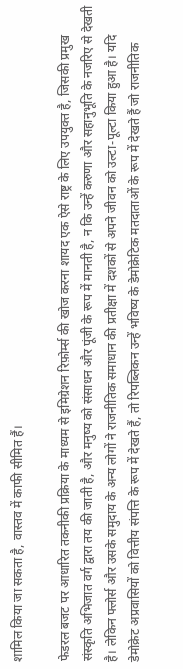शामिल किया जा सकता है, वास्तव में काफी सीमित हैं।

फेडरल बजट पर आधारित तकनीकी प्रक्रिया के माध्यम से इमिग्रेशन रिफ़ोर्म्स की खोज करना शायद एक ऐसे राष्ट्र के लिए उपयुक्त है, जिसकी प्रमुख संस्कृति अभिजात वर्ग द्वारा तय की जाती है, और मनुष्य को संसाधन और पूंजी के रूप में मानती है, न कि उन्हें करुणा और सहानुभूति के नजरिए से देखती है। लेकिन फ्लोर्स और उसके समुदाय के अन्य लोगों ने राजनीतिक समाधान की प्रतीक्षा में दशकों से अपने जीवन को उल्टा-पूल्टा किया हुआ है। यदि डेमोक्रेट अप्रवासियों को वित्तीय संपत्ति के रूप में देखते हैं, तो रिपब्लिकन उन्हें भविष्य के डेमोक्रेटिक मतदाताओं के रूप में देखते हैं जो राजनीतिक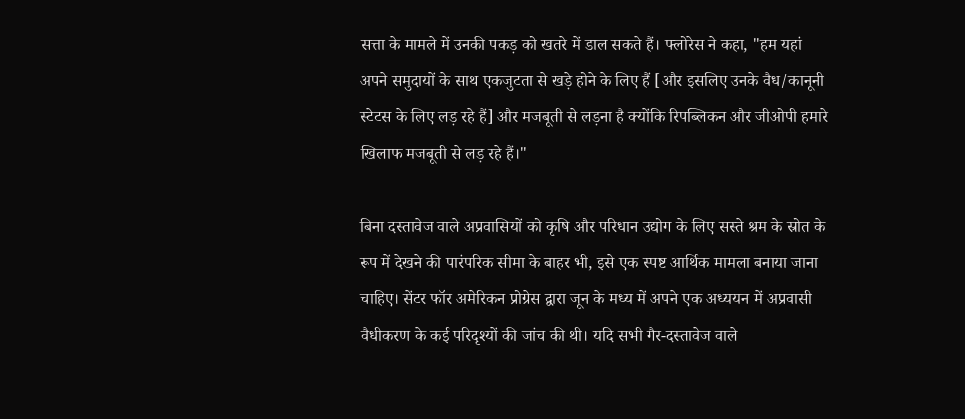सत्ता के मामले में उनकी पकड़ को खतरे में डाल सकते हैं। फ्लोरेस ने कहा, "हम यहां अपने समुदायों के साथ एकजुटता से खड़े होने के लिए हैं [और इसलिए उनके वैध/कानूनी स्टेटस के लिए लड़ रहे हैं] और मजबूती से लड़ना है क्योंकि रिपब्लिकन और जीओपी हमारे खिलाफ मजबूती से लड़ रहे हैं।"

बिना दस्तावेज वाले अप्रवासियों को कृषि और परिधान उद्योग के लिए सस्ते श्रम के स्रोत के रूप में देखने की पारंपरिक सीमा के बाहर भी, इसे एक स्पष्ट आर्थिक मामला बनाया जाना चाहिए। सेंटर फॉर अमेरिकन प्रोग्रेस द्वारा जून के मध्य में अपने एक अध्ययन में अप्रवासी वैधीकरण के कई परिदृश्यों की जांच की थी। यदि सभी गैर-दस्तावेज वाले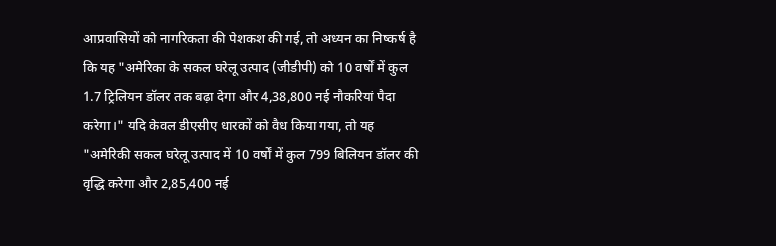आप्रवासियों को नागरिकता की पेशकश की गई, तो अध्यन का निष्कर्ष है कि यह "अमेरिका के सकल घरेलू उत्पाद (जीडीपी) को 10 वर्षों में कुल 1.7 ट्रिलियन डॉलर तक बढ़ा देगा और 4,38,800 नई नौकरियां पैदा करेगा।" यदि केवल डीएसीए धारकों को वैध किया गया, तो यह "अमेरिकी सकल घरेलू उत्पाद में 10 वर्षों में कुल 799 बिलियन डॉलर की वृद्धि करेगा और 2,85,400 नई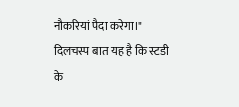नौकरियां पैदा करेगा।" दिलचस्प बात यह है कि स्टडी के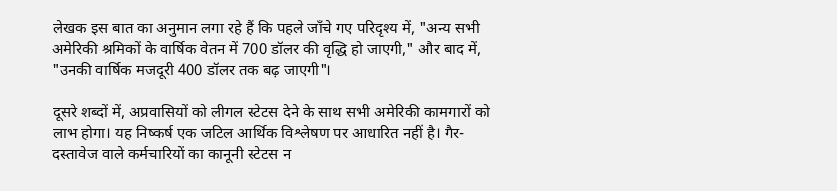लेखक इस बात का अनुमान लगा रहे हैं कि पहले जाँचे गए परिदृश्य में, "अन्य सभी अमेरिकी श्रमिकों के वार्षिक वेतन में 700 डॉलर की वृद्धि हो जाएगी," और बाद में, "उनकी वार्षिक मजदूरी 400 डॉलर तक बढ़ जाएगी"।

दूसरे शब्दों में, अप्रवासियों को लीगल स्टेटस देने के साथ सभी अमेरिकी कामगारों को लाभ होगा। यह निष्कर्ष एक जटिल आर्थिक विश्लेषण पर आधारित नहीं है। गैर-दस्तावेज वाले कर्मचारियों का कानूनी स्टेटस न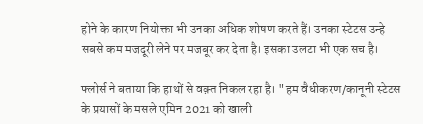होने के कारण नियोक्ता भी उनका अधिक शोषण करते हैं। उनका स्टेटस उन्हे सबसे कम मजदूरी लेने पर मजबूर कर देता है। इसका उलटा भी एक सच है।

फ्लोर्स ने बताया कि हाथों से वक़्त निकल रहा है। "हम वैधीकरण/कानूनी स्टेटस के प्रयासों के मसले एमिन 2021 को खाली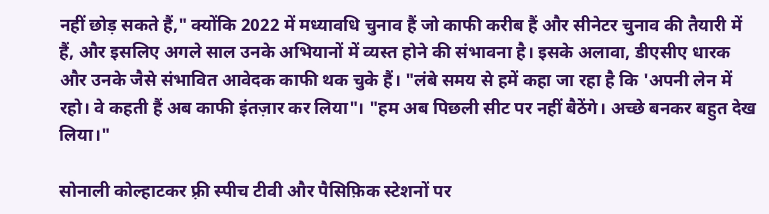नहीं छोड़ सकते हैं," क्योंकि 2022 में मध्यावधि चुनाव हैं जो काफी करीब हैं और सीनेटर चुनाव की तैयारी में हैं, और इसलिए अगले साल उनके अभियानों में व्यस्त होने की संभावना है। इसके अलावा, डीएसीए धारक और उनके जैसे संभावित आवेदक काफी थक चुके हैं। "लंबे समय से हमें कहा जा रहा है कि 'अपनी लेन में रहो। वे कहती हैं अब काफी इंतज़ार कर लिया"। "हम अब पिछली सीट पर नहीं बैठेंगे। अच्छे बनकर बहुत देख लिया।"

सोनाली कोल्हाटकर फ़्री स्पीच टीवी और पैसिफ़िक स्टेशनों पर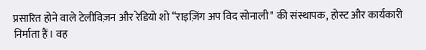प्रसारित होने वाले टेलीविज़न और रेडियो शो “राइज़िंग अप विद सोनाली" की संस्थापक, होस्ट और कार्यकारी निर्माता हैं। वह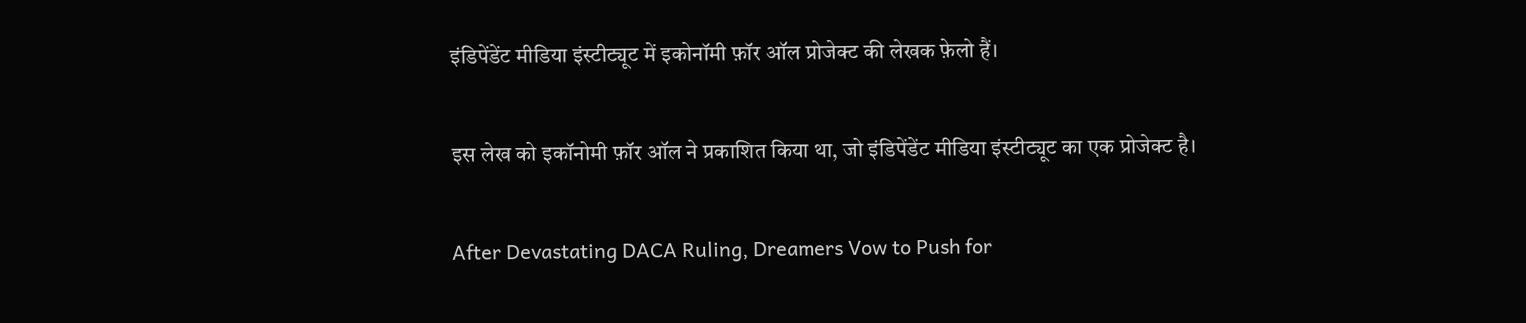इंडिपेंडेंट मीडिया इंस्टीट्यूट में इकोनॉमी फ़ॉर ऑल प्रोजेक्ट की लेखक फ़ेलो हैं।

इस लेख को इकॉनोमी फ़ॉर ऑल ने प्रकाशित किया था, जो इंडिपेंडेंट मीडिया इंस्टीट्यूट का एक प्रोजेक्ट है।

After Devastating DACA Ruling, Dreamers Vow to Push for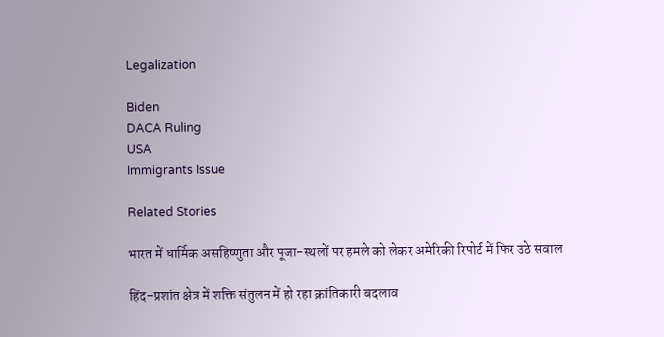Legalization

Biden
DACA Ruling
USA
Immigrants Issue

Related Stories

भारत में धार्मिक असहिष्णुता और पूजा-स्थलों पर हमले को लेकर अमेरिकी रिपोर्ट में फिर उठे सवाल

हिंद-प्रशांत क्षेत्र में शक्ति संतुलन में हो रहा क्रांतिकारी बदलाव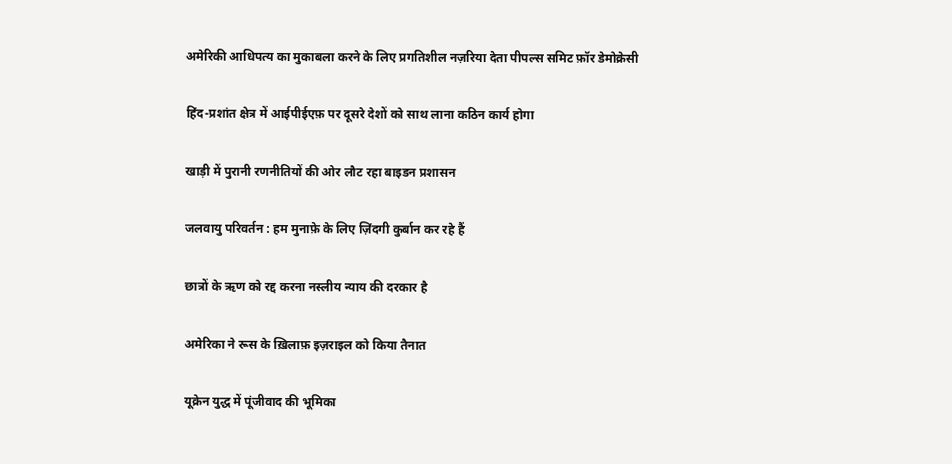अमेरिकी आधिपत्य का मुकाबला करने के लिए प्रगतिशील नज़रिया देता पीपल्स समिट फ़ॉर डेमोक्रेसी

हिंद-प्रशांत क्षेत्र में आईपीईएफ़ पर दूसरे देशों को साथ लाना कठिन कार्य होगा

खाड़ी में पुरानी रणनीतियों की ओर लौट रहा बाइडन प्रशासन

जलवायु परिवर्तन : हम मुनाफ़े के लिए ज़िंदगी कुर्बान कर रहे हैं

छात्रों के ऋण को रद्द करना नस्लीय न्याय की दरकार है

अमेरिका ने रूस के ख़िलाफ़ इज़राइल को किया तैनात

यूक्रेन युद्ध में पूंजीवाद की भूमिका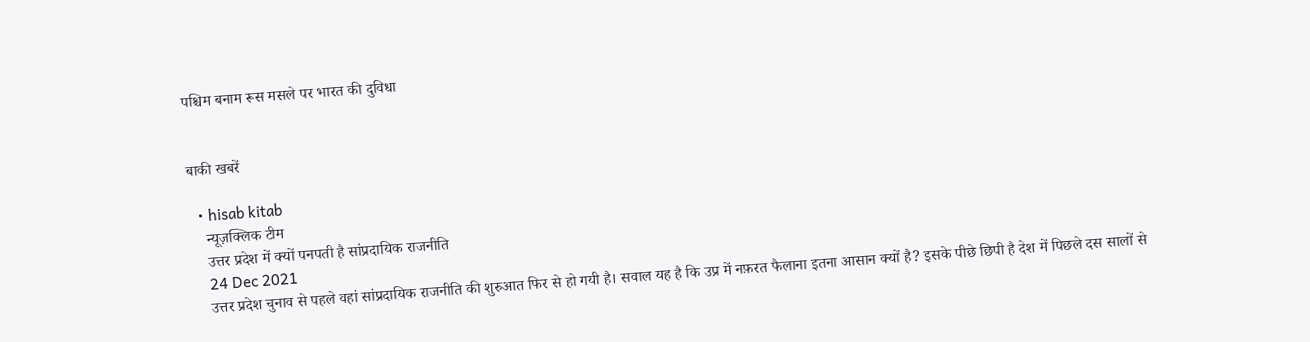पश्चिम बनाम रूस मसले पर भारत की दुविधा


बाकी खबरें

  • hisab kitab
    न्यूज़क्लिक टीम
    उत्तर प्रदेश में क्यों पनपती है सांप्रदायिक राजनीति
    24 Dec 2021
    उत्तर प्रदेश चुनाव से पहले वहां सांप्रदायिक राजनीति की शुरुआत फिर से हो गयी है। सवाल यह है कि उप्र में नफ़रत फैलाना इतना आसान क्यों है? इसके पीछे छिपी है देश में पिछले दस सालों से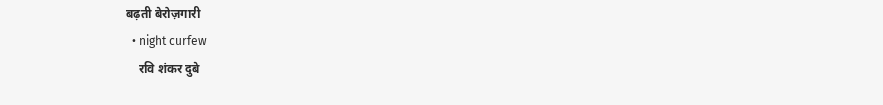बढ़ती बेरोज़गारी
  • night curfew
    रवि शंकर दुबे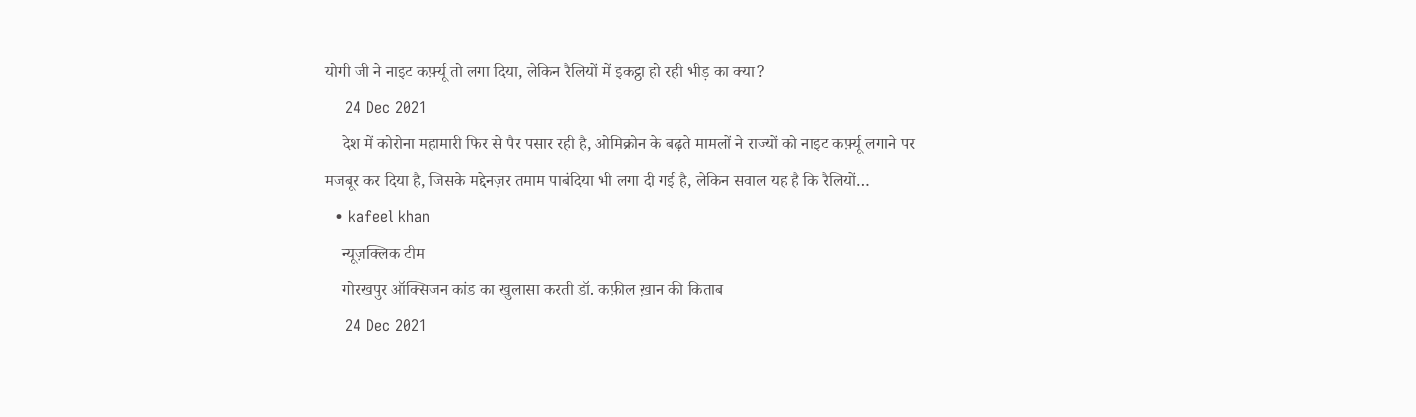योगी जी ने नाइट कर्फ़्यू तो लगा दिया, लेकिन रैलियों में इकट्ठा हो रही भीड़ का क्या?
    24 Dec 2021
    देश में कोरोना महामारी फिर से पैर पसार रही है, ओमिक्रोन के बढ़ते मामलों ने राज्यों को नाइट कर्फ़्यू लगाने पर मजबूर कर दिया है, जिसके मद्देनज़र तमाम पाबंदिया भी लगा दी गई है, लेकिन सवाल यह है कि रैलियों…
  • kafeel khan
    न्यूज़क्लिक टीम
    गोरखपुर ऑक्सिजन कांड का खुलासा करती डॉ. कफ़ील ख़ान की किताब
    24 Dec 2021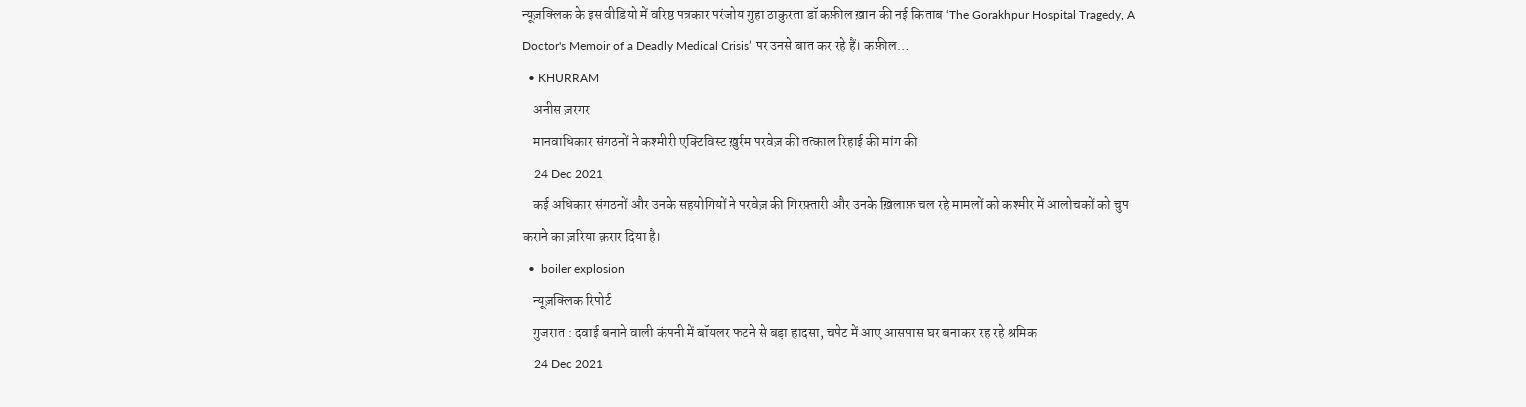न्यूज़क्लिक के इस वीडियो में वरिष्ठ पत्रकार परंजोय गुहा ठाकुरता डॉ कफ़ील ख़ान की नई किताब ‘The Gorakhpur Hospital Tragedy, A Doctor's Memoir of a Deadly Medical Crisis’ पर उनसे बात कर रहे हैं। कफ़ील…
  • KHURRAM
    अनीस ज़रगर
    मानवाधिकार संगठनों ने कश्मीरी एक्टिविस्ट ख़ुर्रम परवेज़ की तत्काल रिहाई की मांग की
    24 Dec 2021
    कई अधिकार संगठनों और उनके सहयोगियों ने परवेज़ की गिरफ़्तारी और उनके ख़िलाफ़ चल रहे मामलों को कश्मीर में आलोचकों को चुप कराने का ज़रिया क़रार दिया है।
  •  boiler explosion
    न्यूज़क्लिक रिपोर्ट
    गुजरात : दवाई बनाने वाली कंपनी में बॉयलर फटने से बड़ा हादसा, चपेट में आए आसपास घर बनाकर रह रहे श्रमिक
    24 Dec 2021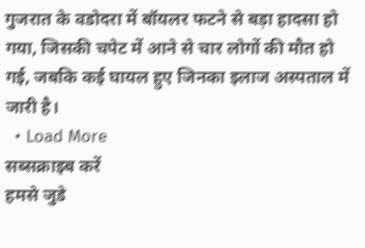गुजरात के वडोदरा में बॉयलर फटने से बड़ा हादसा हो गया, जिसकी चपेट में आने से चार लोगों की मौत हो गई, जबकि कई घायल हुए जिनका इलाज अस्पताल में जारी है।
  • Load More
सब्सक्राइब करें
हमसे जुडे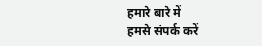हमारे बारे में
हमसे संपर्क करें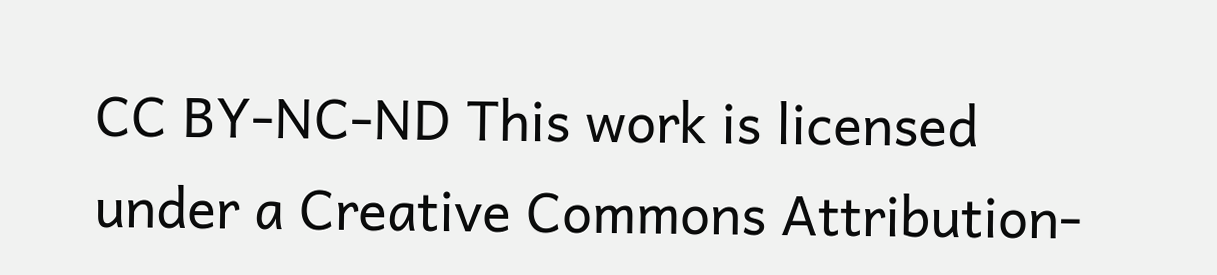CC BY-NC-ND This work is licensed under a Creative Commons Attribution-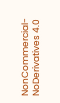NonCommercial-NoDerivatives 4.0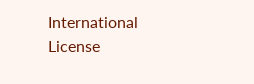International License